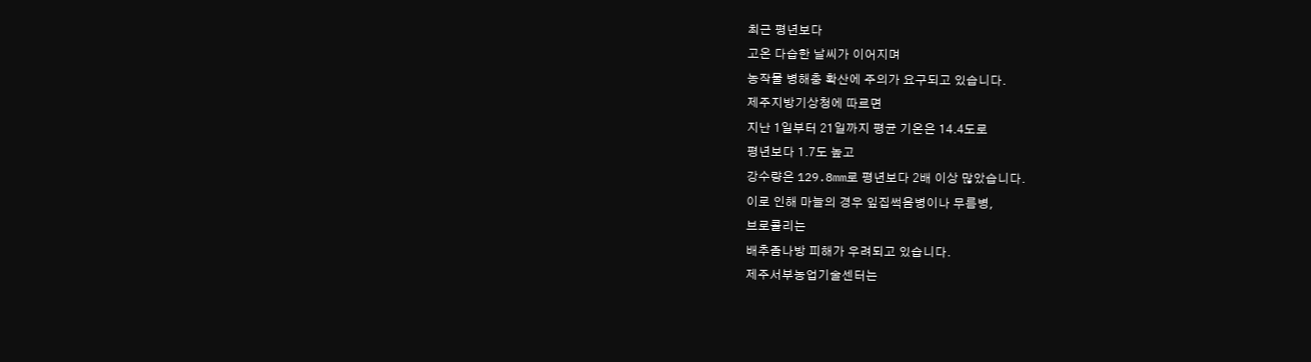최근 평년보다
고온 다습한 날씨가 이어지며
농작물 병해충 확산에 주의가 요구되고 있습니다.
제주지방기상청에 따르면
지난 1일부터 21일까지 평균 기온은 14.4도로
평년보다 1.7도 높고
강수량은 129.8mm로 평년보다 2배 이상 많았습니다.
이로 인해 마늘의 경우 잎집썩음병이나 무름병,
브로콜리는
배추좀나방 피해가 우려되고 있습니다.
제주서부농업기술센터는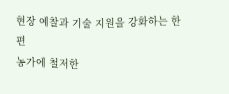현장 예찰과 기술 지원을 강화하는 한편
농가에 철저한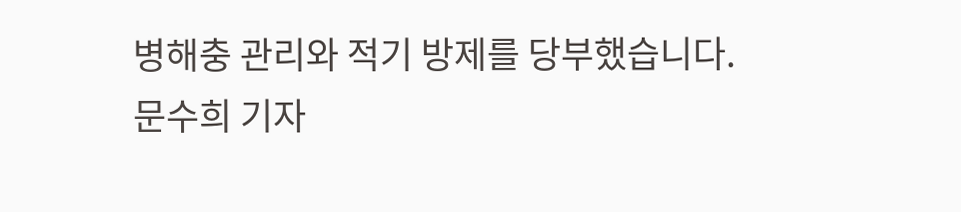병해충 관리와 적기 방제를 당부했습니다.
문수희 기자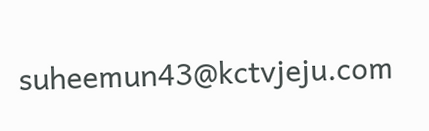suheemun43@kctvjeju.com